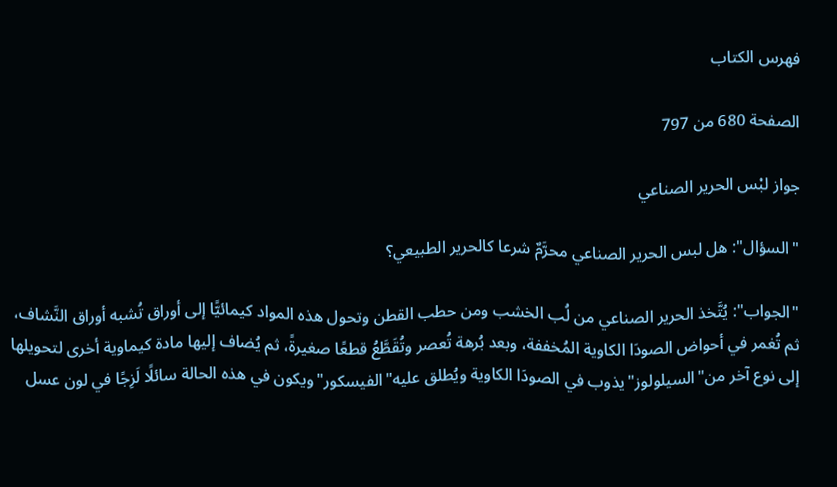فهرس الكتاب

الصفحة 680 من 797

جواز لبْس الحرير الصناعي

"السؤال": هل لبس الحرير الصناعي محرَّمٌ شرعا كالحرير الطبيعي؟

"الجواب": يُتَّخذ الحرير الصناعي من لُب الخشب ومن حطب القطن وتحول هذه المواد كيمائيًّا إلى أوراق تُشبه أوراق النَّشاف، ثم تُغمر في أحواض الصودَا الكاوية المُخففة، وبعد بُرهة تُعصر وتُقَطَّعُ قطعًا صغيرةً، ثم يُضاف إليها مادة كيماوية أخرى لتحويلها إلى نوع آخر من"السيلولوز"يذوب في الصودَا الكاوية ويُطلق عليه"الفيسكور"ويكون في هذه الحالة سائلًا لَزِجًا في لون عسل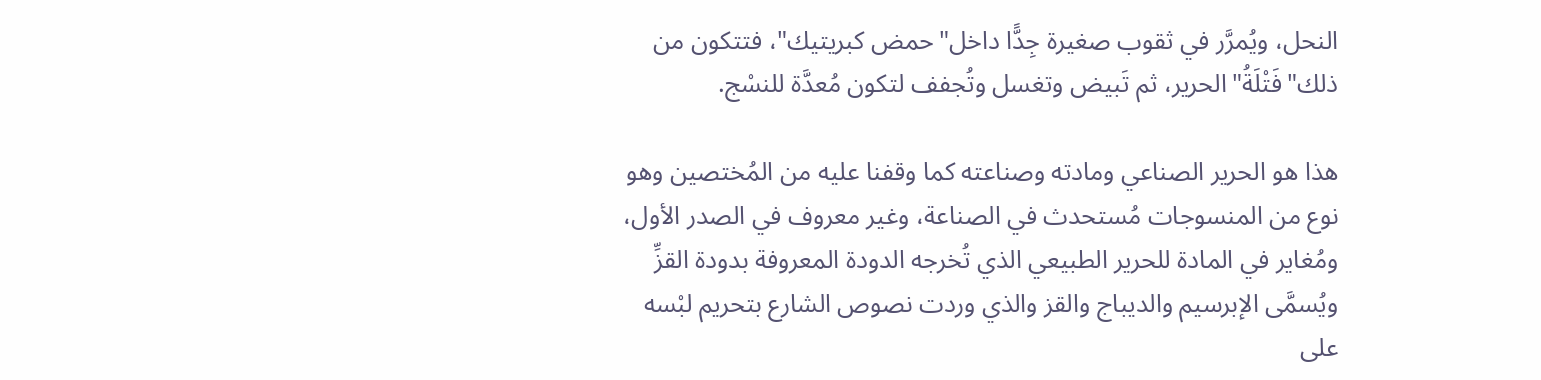النحل، ويُمرَّر في ثقوب صغيرة جِدًّا داخل"حمض كبريتيك"، فتتكون من ذلك"فَتْلَةُ"الحرير، ثم تَبيض وتغسل وتُجفف لتكون مُعدَّة للنسْج.

هذا هو الحرير الصناعي ومادته وصناعته كما وقفنا عليه من المُختصين وهو نوع من المنسوجات مُستحدث في الصناعة، وغير معروف في الصدر الأول، ومُغاير في المادة للحرير الطبيعي الذي تُخرجه الدودة المعروفة بدودة القزِّ ويُسمَّى الإبرسيم والديباج والقز والذي وردت نصوص الشارع بتحريم لبْسه على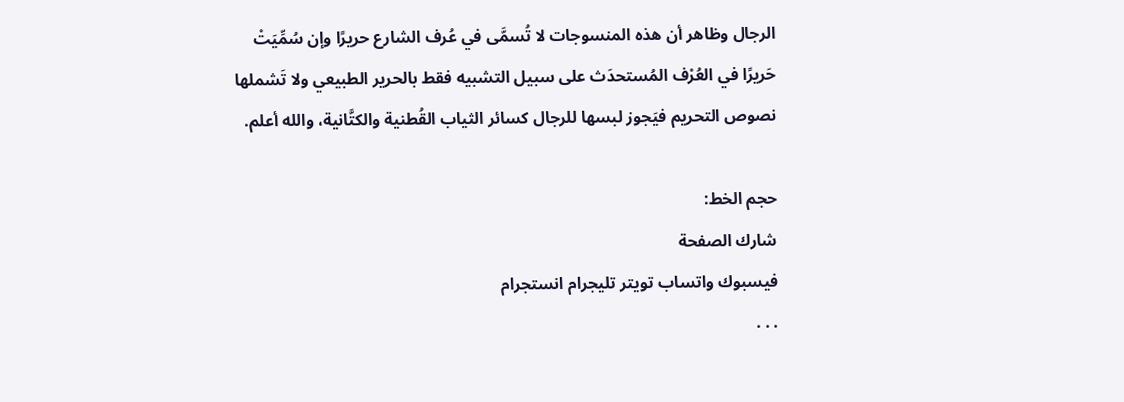الرجال وظاهر أن هذه المنسوجات لا تُسمَّى في عُرف الشارع حريرًا وإن سُمِّيَتْ حَريرًا في العُرْف المُستحدَث على سبيل التشبيه فقط بالحرير الطبيعي ولا تَشملها نصوص التحريم فيَجوز لبسها للرجال كسائر الثياب القُطنية والكتَّانية، والله أعلم.

حجم الخط:
شارك الصفحة
فيسبوك واتساب تويتر تليجرام انستجرام
. . .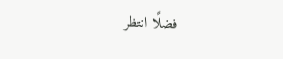فضلًا انتظر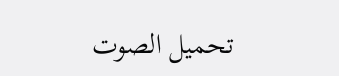تحميل الصوت